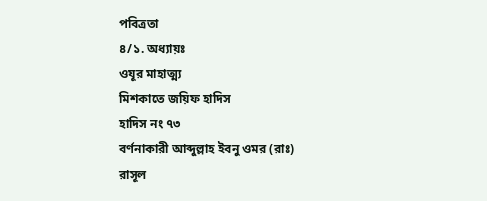পবিত্রতা
৪/১. অধ্যায়ঃ
ওযূর মাহাত্ম্য
মিশকাতে জয়িফ হাদিস
হাদিস নং ৭৩
বর্ণনাকারী আব্দুল্লাহ ইবনু ওমর (রাঃ)
রাসূল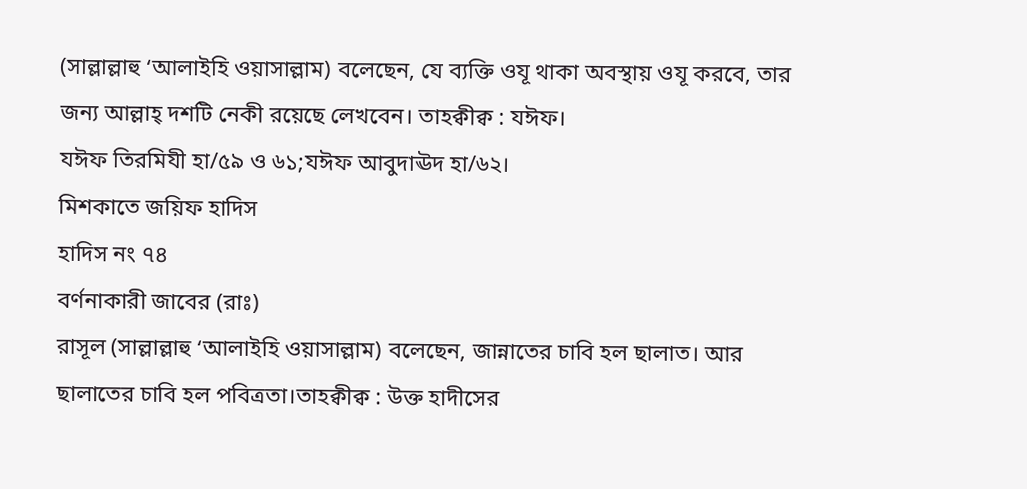(সাল্লাল্লাহু ‘আলাইহি ওয়াসাল্লাম) বলেছেন, যে ব্যক্তি ওযূ থাকা অবস্থায় ওযূ করবে, তার জন্য আল্লাহ্ দশটি নেকী রয়েছে লেখবেন। তাহক্বীক্ব : যঈফ।
যঈফ তিরমিযী হা/৫৯ ও ৬১;যঈফ আবুদাঊদ হা/৬২।
মিশকাতে জয়িফ হাদিস
হাদিস নং ৭৪
বর্ণনাকারী জাবের (রাঃ)
রাসূল (সাল্লাল্লাহু ‘আলাইহি ওয়াসাল্লাম) বলেছেন, জান্নাতের চাবি হল ছালাত। আর ছালাতের চাবি হল পবিত্রতা।তাহক্বীক্ব : উক্ত হাদীসের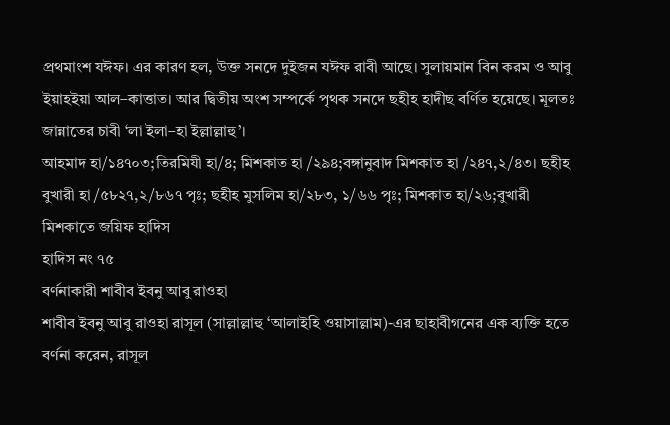প্রথমাংশ যঈফ। এর কারণ হল, উক্ত সনদে দুইজন যঈফ রাবী আছে। সুলায়মান বিন করম ও আবু ইয়াহইয়া আল–কাত্তাত। আর দ্বিতীয় অংশ সম্পর্কে পৃথক সনদে ছহীহ হাদীছ বর্ণিত হয়েছে। মূলতঃ জান্নাতের চাবী ‘লা ইলা–হা ইল্লাল্লাহু’।
আহমাদ হা/১৪৭০৩;তিরমিযী হা/৪; মিশকাত হা /২৯৪;বঙ্গানুবাদ মিশকাত হা /২৪৭,২/৪৩। ছহীহ বুখারী হা /৫৮২৭,২/৮৬৭ পৃঃ; ছহীহ মুসলিম হা/২৮৩, ১/৬৬ পৃঃ; মিশকাত হা/২৬;বুখারী
মিশকাতে জয়িফ হাদিস
হাদিস নং ৭৫
বর্ণনাকারী শাবীব ইবনু আবু রাওহা
শাবীব ইবনু আবু রাওহা রাসূল (সাল্লাল্লাহু ‘আলাইহি ওয়াসাল্লাম)-এর ছাহাবীগনের এক ব্যক্তি হতে বর্ণনা করেন, রাসূল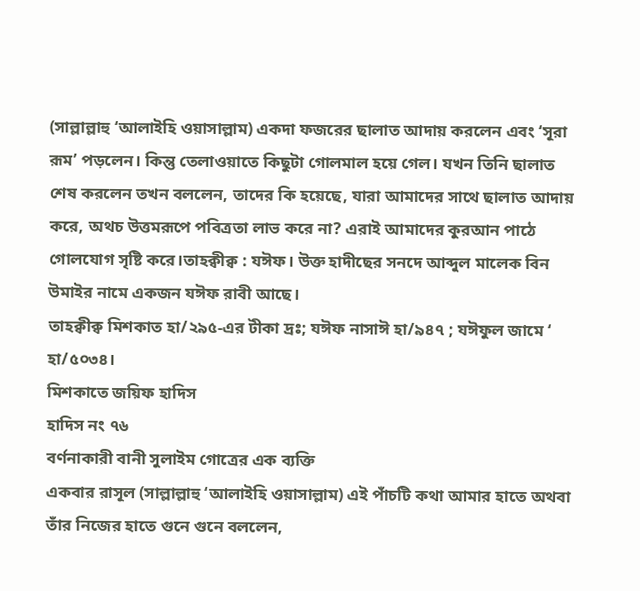(সাল্লাল্লাহু ‘আলাইহি ওয়াসাল্লাম) একদা ফজরের ছালাত আদায় করলেন এবং ‘সূরা রূম’ পড়লেন। কিন্তু তেলাওয়াতে কিছুটা গোলমাল হয়ে গেল। যখন তিনি ছালাত শেষ করলেন তখন বললেন, তাদের কি হয়েছে, যারা আমাদের সাথে ছালাত আদায় করে, অথচ উত্তমরূপে পবিত্রতা লাভ করে না? এরাই আমাদের কুরআন পাঠে গোলযোগ সৃষ্টি করে।তাহক্বীক্ব : যঈফ। উক্ত হাদীছের সনদে আব্দুল মালেক বিন উমাইর নামে একজন যঈফ রাবী আছে।
তাহক্বীক্ব মিশকাত হা/২৯৫-এর টীকা দ্রঃ; যঈফ নাসাঈ হা/৯৪৭ ; যঈফুল জামে ‘ হা/৫০৩৪।
মিশকাতে জয়িফ হাদিস
হাদিস নং ৭৬
বর্ণনাকারী বানী সুলাইম গোত্রের এক ব্যক্তি
একবার রাসূল (সাল্লাল্লাহু ‘আলাইহি ওয়াসাল্লাম) এই পাঁচটি কথা আমার হাতে অথবা তাঁর নিজের হাতে গুনে গুনে বললেন,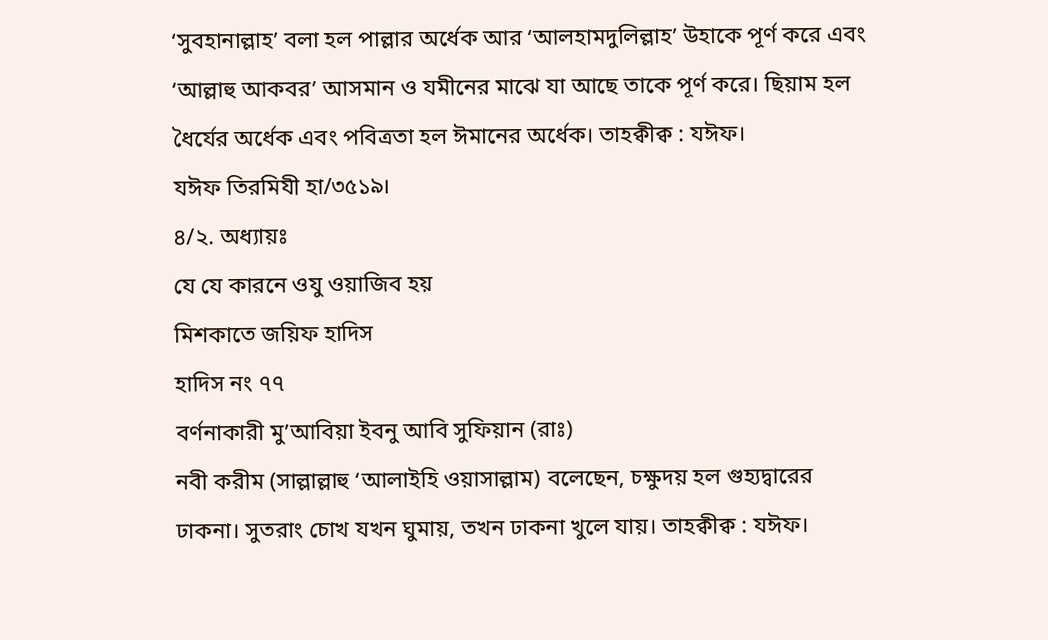‘সুবহানাল্লাহ’ বলা হল পাল্লার অর্ধেক আর ‘আলহামদুলিল্লাহ’ উহাকে পূর্ণ করে এবং ‘আল্লাহু আকবর’ আসমান ও যমীনের মাঝে যা আছে তাকে পূর্ণ করে। ছিয়াম হল ধৈর্যের অর্ধেক এবং পবিত্রতা হল ঈমানের অর্ধেক। তাহক্বীক্ব : যঈফ।
যঈফ তিরমিযী হা/৩৫১৯।
৪/২. অধ্যায়ঃ
যে যে কারনে ওযু ওয়াজিব হয়
মিশকাতে জয়িফ হাদিস
হাদিস নং ৭৭
বর্ণনাকারী মু’আবিয়া ইবনু আবি সুফিয়ান (রাঃ)
নবী করীম (সাল্লাল্লাহু ‘আলাইহি ওয়াসাল্লাম) বলেছেন, চক্ষুদয় হল গুহ্যদ্বারের ঢাকনা। সুতরাং চোখ যখন ঘুমায়, তখন ঢাকনা খুলে যায়। তাহক্বীক্ব : যঈফ।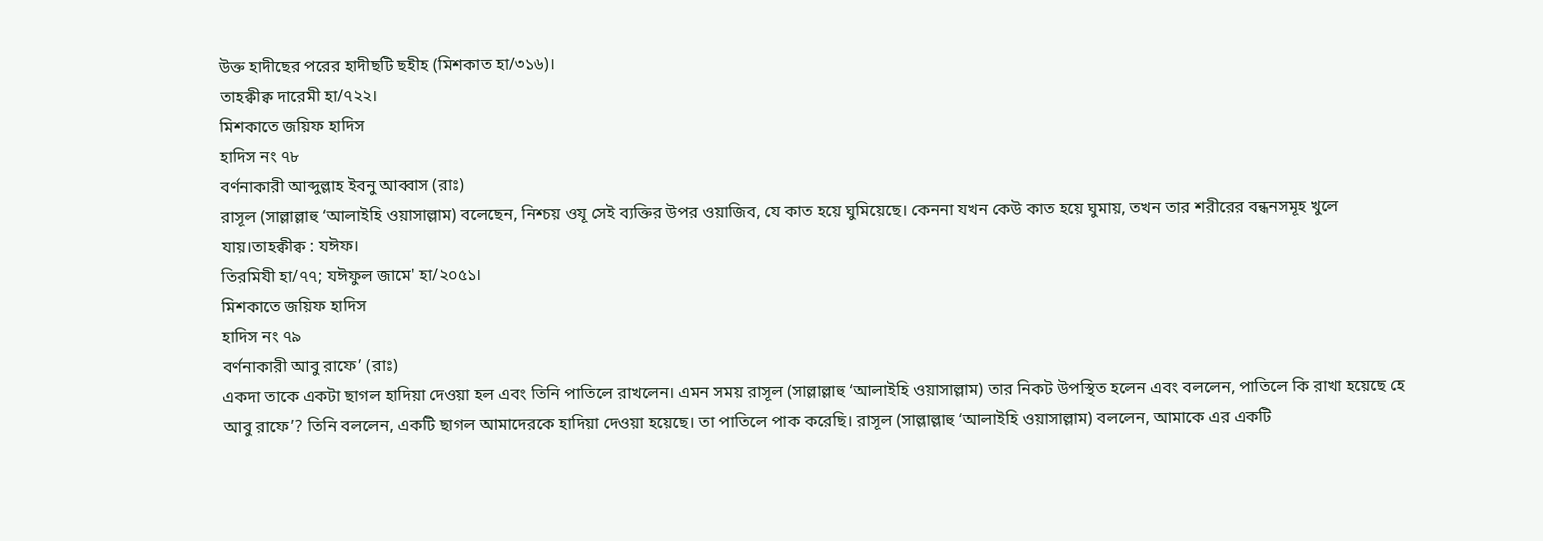উক্ত হাদীছের পরের হাদীছটি ছহীহ (মিশকাত হা/৩১৬)।
তাহক্বীক্ব দারেমী হা/৭২২।
মিশকাতে জয়িফ হাদিস
হাদিস নং ৭৮
বর্ণনাকারী আব্দুল্লাহ ইবনু আব্বাস (রাঃ)
রাসূল (সাল্লাল্লাহু ‘আলাইহি ওয়াসাল্লাম) বলেছেন, নিশ্চয় ওযূ সেই ব্যক্তির উপর ওয়াজিব, যে কাত হয়ে ঘুমিয়েছে। কেননা যখন কেউ কাত হয়ে ঘুমায়, তখন তার শরীরের বন্ধনসমূহ খুলে যায়।তাহক্বীক্ব : যঈফ।
তিরমিযী হা/৭৭; যঈফুল জামে' হা/২০৫১।
মিশকাতে জয়িফ হাদিস
হাদিস নং ৭৯
বর্ণনাকারী আবু রাফে’ (রাঃ)
একদা তাকে একটা ছাগল হাদিয়া দেওয়া হল এবং তিনি পাতিলে রাখলেন। এমন সময় রাসূল (সাল্লাল্লাহু ‘আলাইহি ওয়াসাল্লাম) তার নিকট উপস্থিত হলেন এবং বললেন, পাতিলে কি রাখা হয়েছে হে আবু রাফে’? তিনি বললেন, একটি ছাগল আমাদেরকে হাদিয়া দেওয়া হয়েছে। তা পাতিলে পাক করেছি। রাসূল (সাল্লাল্লাহু ‘আলাইহি ওয়াসাল্লাম) বললেন, আমাকে এর একটি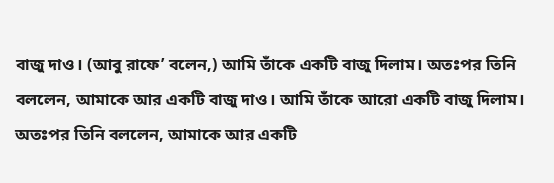বাজু দাও। (আবু রাফে’ বলেন,) আমি তাঁকে একটি বাজু দিলাম। অতঃপর তিনি বললেন, আমাকে আর একটি বাজু দাও। আমি তাঁকে আরো একটি বাজু দিলাম। অতঃপর তিনি বললেন, আমাকে আর একটি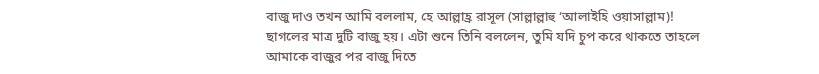বাজু দাও তখন আমি বললাম, হে আল্লাহ্র রাসূল (সাল্লাল্লাহু ‘আলাইহি ওয়াসাল্লাম)! ছাগলের মাত্র দুটি বাজু হয়। এটা শুনে তিনি বললেন, তুমি যদি চুপ করে থাকতে তাহলে আমাকে বাজুর পর বাজু দিতে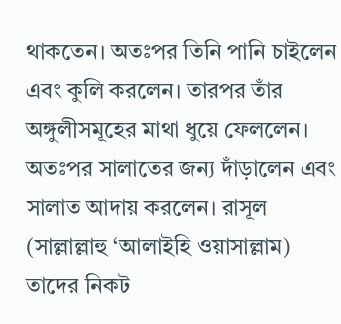থাকতেন। অতঃপর তিনি পানি চাইলেন এবং কুলি করলেন। তারপর তাঁর অঙ্গুলীসমূহের মাথা ধুয়ে ফেললেন। অতঃপর সালাতের জন্য দাঁড়ালেন এবং সালাত আদায় করলেন। রাসূল (সাল্লাল্লাহু ‘আলাইহি ওয়াসাল্লাম) তাদের নিকট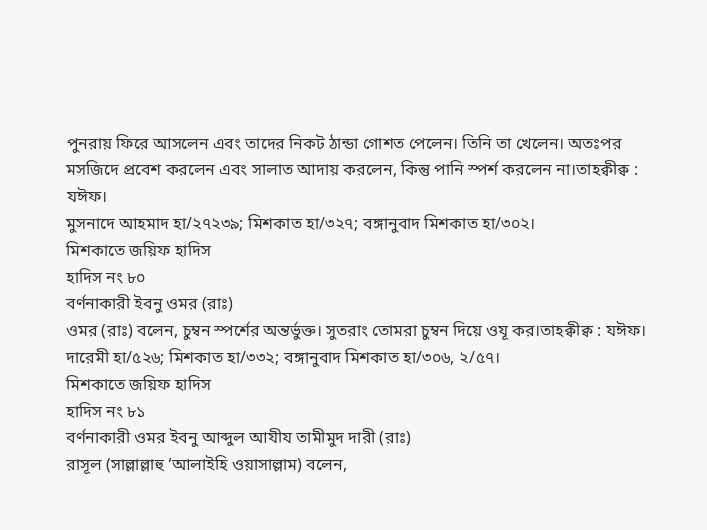পুনরায় ফিরে আসলেন এবং তাদের নিকট ঠান্ডা গোশত পেলেন। তিনি তা খেলেন। অতঃপর মসজিদে প্রবেশ করলেন এবং সালাত আদায় করলেন, কিন্তু পানি স্পর্শ করলেন না।তাহক্বীক্ব : যঈফ।
মুসনাদে আহমাদ হা/২৭২৩৯; মিশকাত হা/৩২৭; বঙ্গানুবাদ মিশকাত হা/৩০২।
মিশকাতে জয়িফ হাদিস
হাদিস নং ৮০
বর্ণনাকারী ইবনু ওমর (রাঃ)
ওমর (রাঃ) বলেন, চুম্বন স্পর্শের অন্তর্ভুক্ত। সুতরাং তোমরা চুম্বন দিয়ে ওযূ কর।তাহক্বীক্ব : যঈফ।
দারেমী হা/৫২৬; মিশকাত হা/৩৩২; বঙ্গানুবাদ মিশকাত হা/৩০৬, ২/৫৭।
মিশকাতে জয়িফ হাদিস
হাদিস নং ৮১
বর্ণনাকারী ওমর ইবনু আব্দুল আযীয তামীমুদ দারী (রাঃ)
রাসূল (সাল্লাল্লাহু ‘আলাইহি ওয়াসাল্লাম) বলেন,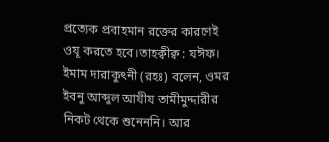প্রত্যেক প্রবাহমান রক্তের কারণেই ওযূ করতে হবে।তাহক্বীক্ব : যঈফ। ইমাম দারাকুৎনী (রহঃ) বলেন, ওমর ইবনু আব্দুল আযীয তামীমুদ্দারীর নিকট থেকে শুনেননি। আর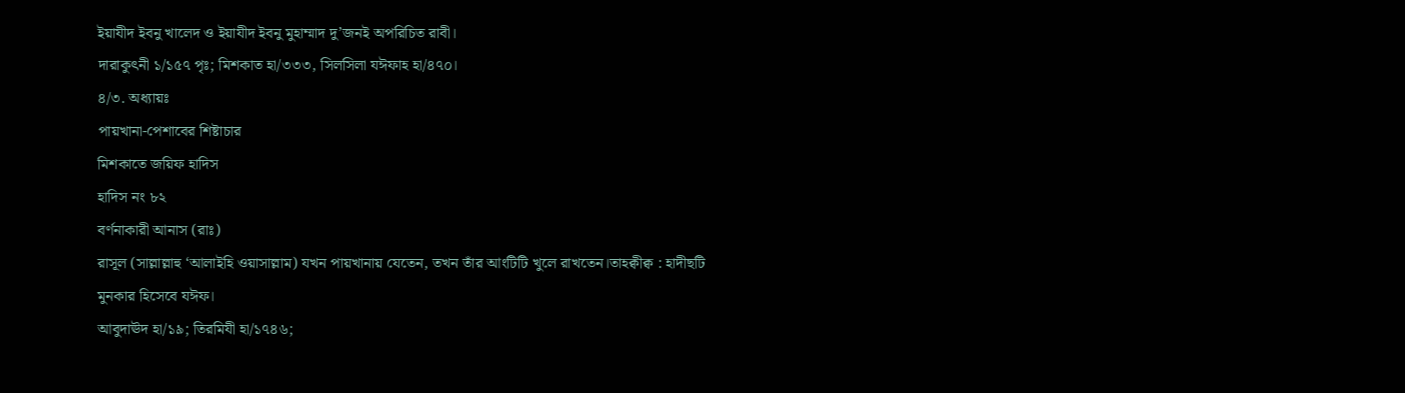ইয়াযীদ ইবনু খালেদ ও ইয়াযীদ ইবনু মুহাম্মাদ দু’জনই অপরিচিত রাবী।
দারাকুৎনী ১/১৫৭ পৃঃ; মিশকাত হা/৩৩৩, সিলসিলা যঈফাহ হা/৪৭০।
৪/৩. অধ্যায়ঃ
পায়খানা-পেশাবের শিষ্টাচার
মিশকাতে জয়িফ হাদিস
হাদিস নং ৮২
বর্ণনাকারী আনাস (রাঃ)
রাসূল (সাল্লাল্লাহু ‘আলাইহি ওয়াসাল্লাম) যখন পায়খানায় যেতেন, তখন তাঁর আংটিটি খুলে রাখতেন।তাহক্বীক্ব : হাদীছটি মুনকার হিসেবে যঈফ।
আবুদাঊদ হা/১৯; তিরমিযী হা/১৭৪৬;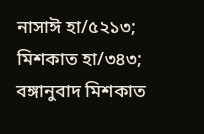নাসাঈ হা/৫২১৩; মিশকাত হা/৩৪৩; বঙ্গানুবাদ মিশকাত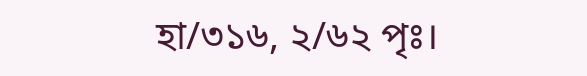হা/৩১৬, ২/৬২ পৃঃ।